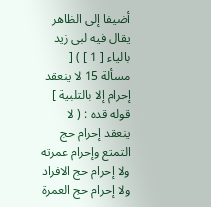أضيفا إلى الظاهر يقال فيه لبى زيد بالياء [ 1 ] ) [ مسألة 15 لا ينعقد إحرام إلا بالتلبية ]
قوله قده : ( لا ينعقد إحرام حج التمتع وإحرام عمرته ولا إحرام حج الافراد ولا إحرام حج العمرة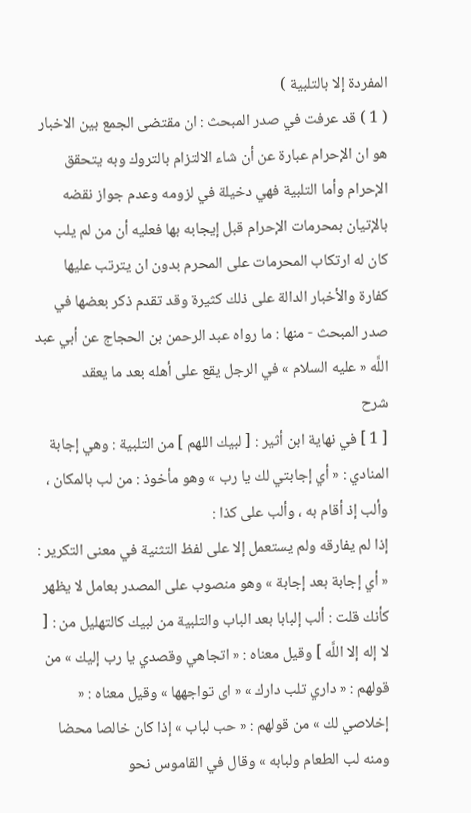المفردة إلا بالتلبية )
( 1 ) قد عرفت في صدر المبحث : ان مقتضى الجمع بين الاخبار هو ان الإحرام عبارة عن أن شاء الالتزام بالتروك وبه يتحقق الإحرام وأما التلبية فهي دخيلة في لزومه وعدم جواز نقضه بالإتيان بمحرمات الإحرام قبل إيجابه بها فعليه أن من لم يلب كان له ارتكاب المحرمات على المحرم بدون ان يترتب عليها كفارة والأخبار الدالة على ذلك كثيرة وقد تقدم ذكر بعضها في صدر المبحث - منها : ما رواه عبد الرحمن بن الحجاج عن أبي عبد اللَّه « عليه السلام » في الرجل يقع على أهله بعد ما يعقد
شرح
[ 1 ] في نهاية ابن أثير : [ لبيك اللهم ] من التلبية : وهي إجابة المنادي : « أي إجابتي لك يا رب » وهو مأخوذ : من لب بالمكان ، وألب إذ أقام به ، وألب على كذا :
إذا لم يفارقه ولم يستعمل إلا على لفظ التثنية في معنى التكرير : « أي إجابة بعد إجابة » وهو منصوب على المصدر بعامل لا يظهر كأنك قلت : ألب إلبابا بعد الباب والتلبية من لبيك كالتهليل من : [ لا إله إلا اللَّه ] وقيل معناه : « اتجاهي وقصدي يا رب إليك » من قولهم : « داري تلب دارك » « اى تواجهها » وقيل معناه : « إخلاصي لك » من قولهم : « حب لباب » إذا كان خالصا محضا ومنه لب الطعام ولبابه » وقال في القاموس نحو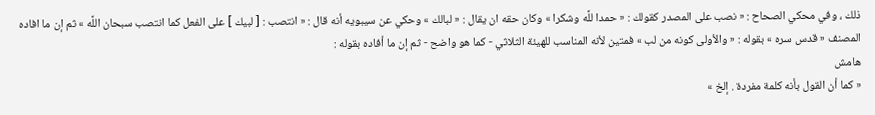ذلك ، وفي محكي الصحاح : « نصب على المصدر كقولك : « حمدا للَّه وشكرا » وكان حقه ان يقال : « لبالك » وحكي عن سيبويه أنه قال : « انتصب : [ لبيك ] على الفعل كما انتصب سبحان اللَّه » ثم إن ما افاده المصنف « قدس سره » بقوله : « والأولى كونه من لب » فمتين لأنه المناسب للهيئة الثلاثي - كما هو واضح - ثم إن ما أفاده بقوله :
هامش
« كما أن القول بأنه كلمة مفردة . إلخ »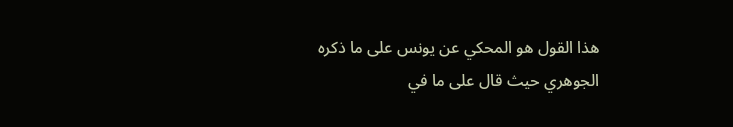هذا القول هو المحكي عن يونس على ما ذكره الجوهري حيث قال على ما في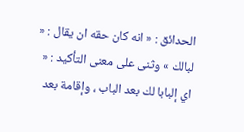الحدائق : « انه كان حقه ان يقال : « لبالك » وثنى على معنى التأكيد : « اي إلبابا لك بعد الباب ، وإقامة بعد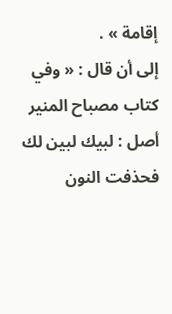إقامة » .
إلى أن قال : « وفي كتاب مصباح المنير أصل : لبيك لبين لك فحذفت النون